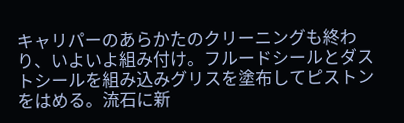キャリパーのあらかたのクリーニングも終わり、いよいよ組み付け。フルードシールとダストシールを組み込みグリスを塗布してピストンをはめる。流石に新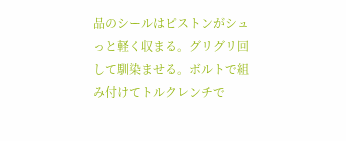品のシールはピストンがシュっと軽く収まる。グリグリ回して馴染ませる。ボルトで組み付けてトルクレンチで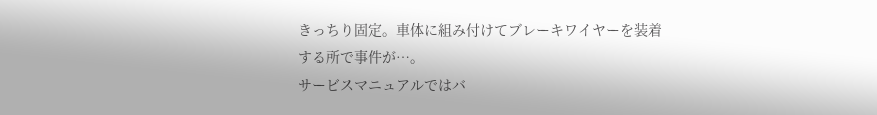きっちり固定。車体に組み付けてブレーキワイヤーを装着する所で事件が…。
サービスマニュアルではバ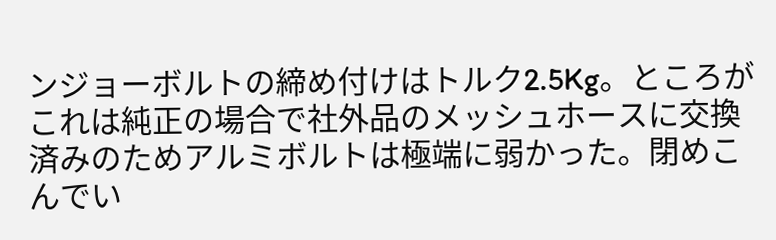ンジョーボルトの締め付けはトルク2.5Kg。ところがこれは純正の場合で社外品のメッシュホースに交換済みのためアルミボルトは極端に弱かった。閉めこんでい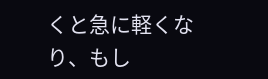くと急に軽くなり、もし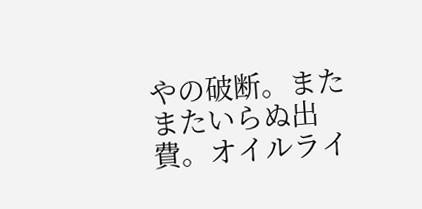やの破断。またまたいらぬ出費。オイルライ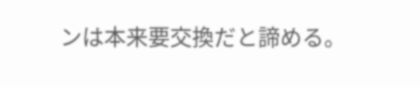ンは本来要交換だと諦める。